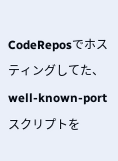CodeReposでホスティングしてた、well-known-portスクリプトを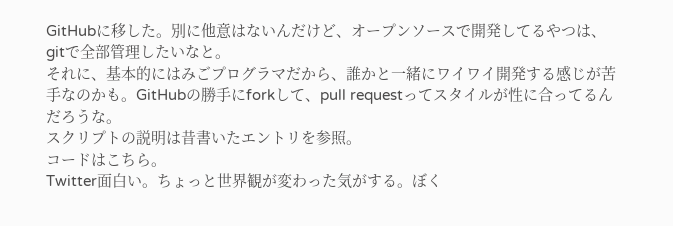GitHubに移した。別に他意はないんだけど、オープンソースで開発してるやつは、gitで全部管理したいなと。
それに、基本的にはみごプログラマだから、誰かと一緒にワイワイ開発する感じが苦手なのかも。GitHubの勝手にforkして、pull requestってスタイルが性に合ってるんだろうな。
スクリプトの説明は昔書いたエントリを参照。
コードはこちら。
Twitter面白い。ちょっと世界観が変わった気がする。ぼく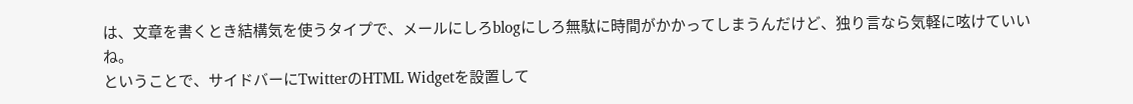は、文章を書くとき結構気を使うタイプで、メールにしろblogにしろ無駄に時間がかかってしまうんだけど、独り言なら気軽に呟けていいね。
ということで、サイドバーにTwitterのHTML Widgetを設置して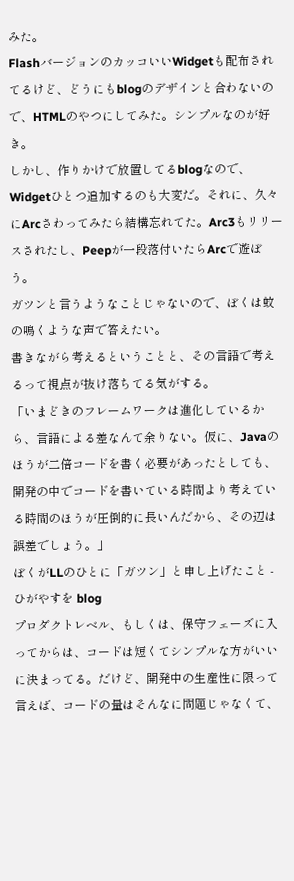みた。
FlashバージョンのカッコいいWidgetも配布されてるけど、どうにもblogのデザインと合わないので、HTMLのやつにしてみた。シンプルなのが好き。
しかし、作りかけで放置してるblogなので、Widgetひとつ追加するのも大変だ。それに、久々にArcさわってみたら結構忘れてた。Arc3もリリースされたし、Peepが一段落付いたらArcで遊ぼう。
ガツンと言うようなことじゃないので、ぼくは蚊の鳴くような声で答えたい。
書きながら考えるということと、その言語で考えるって視点が抜け落ちてる気がする。
「いまどきのフレームワークは進化しているから、言語による差なんて余りない。仮に、Javaのほうが二倍コードを書く必要があったとしても、開発の中でコードを書いている時間より考えている時間のほうが圧倒的に長いんだから、その辺は誤差でしょう。」
ぼくがLLのひとに「ガツン」と申し上げたこと - ひがやすを blog
プロダクトレベル、もしくは、保守フェーズに入ってからは、コードは短くてシンプルな方がいいに決まってる。だけど、開発中の生産性に限って言えば、コードの量はそんなに問題じゃなくて、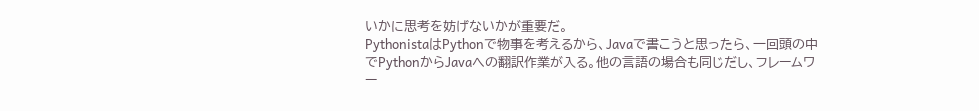いかに思考を妨げないかが重要だ。
PythonistaはPythonで物事を考えるから、Javaで書こうと思ったら、一回頭の中でPythonからJavaへの翻訳作業が入る。他の言語の場合も同じだし、フレームワー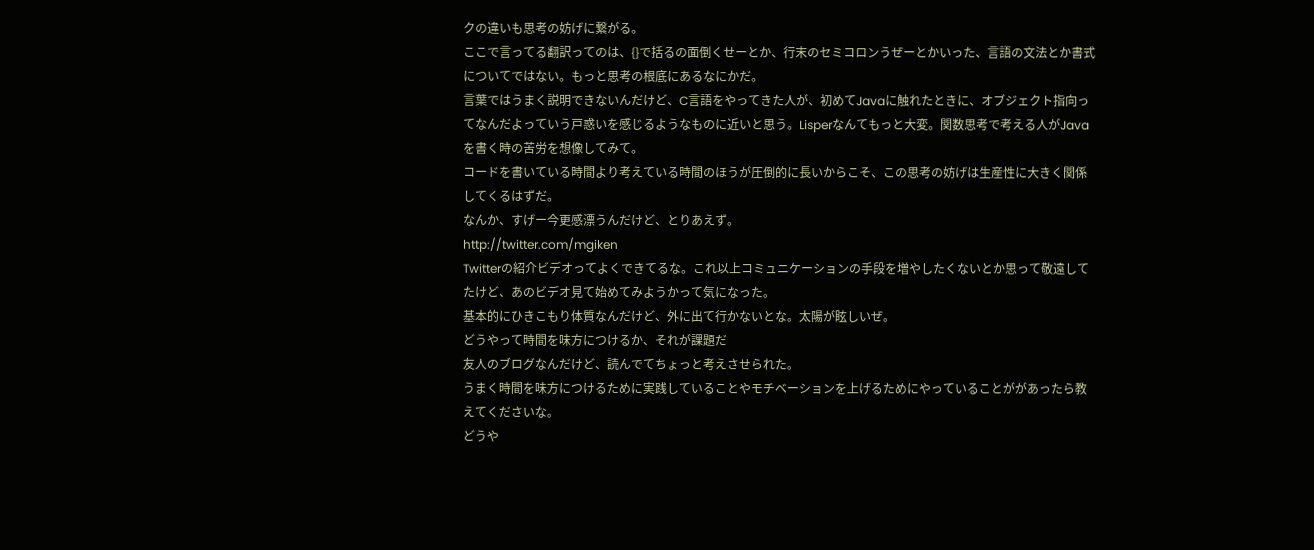クの違いも思考の妨げに繋がる。
ここで言ってる翻訳ってのは、{}で括るの面倒くせーとか、行末のセミコロンうぜーとかいった、言語の文法とか書式についてではない。もっと思考の根底にあるなにかだ。
言葉ではうまく説明できないんだけど、C言語をやってきた人が、初めてJavaに触れたときに、オブジェクト指向ってなんだよっていう戸惑いを感じるようなものに近いと思う。Lisperなんてもっと大変。関数思考で考える人がJavaを書く時の苦労を想像してみて。
コードを書いている時間より考えている時間のほうが圧倒的に長いからこそ、この思考の妨げは生産性に大きく関係してくるはずだ。
なんか、すげー今更感漂うんだけど、とりあえず。
http://twitter.com/mgiken
Twitterの紹介ビデオってよくできてるな。これ以上コミュニケーションの手段を増やしたくないとか思って敬遠してたけど、あのビデオ見て始めてみようかって気になった。
基本的にひきこもり体質なんだけど、外に出て行かないとな。太陽が眩しいぜ。
どうやって時間を味方につけるか、それが課題だ
友人のブログなんだけど、読んでてちょっと考えさせられた。
うまく時間を味方につけるために実践していることやモチベーションを上げるためにやっていることががあったら教えてくださいな。
どうや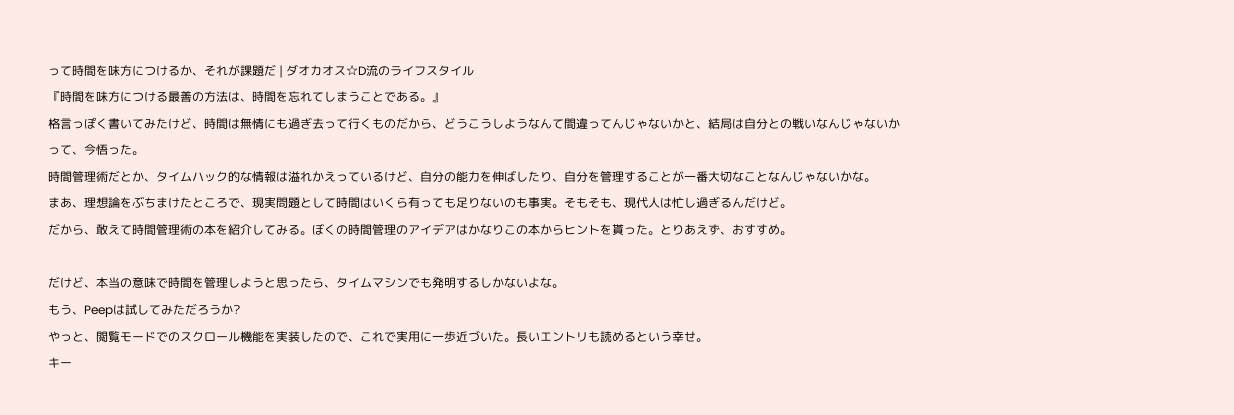って時間を味方につけるか、それが課題だ | ダオカオス☆D流のライフスタイル
『時間を味方につける最善の方法は、時間を忘れてしまうことである。』
格言っぽく書いてみたけど、時間は無情にも過ぎ去って行くものだから、どうこうしようなんて間違ってんじゃないかと、結局は自分との戦いなんじゃないかって、今悟った。
時間管理術だとか、タイムハック的な情報は溢れかえっているけど、自分の能力を伸ばしたり、自分を管理することが一番大切なことなんじゃないかな。
まあ、理想論をぶちまけたところで、現実問題として時間はいくら有っても足りないのも事実。そもそも、現代人は忙し過ぎるんだけど。
だから、敢えて時間管理術の本を紹介してみる。ぼくの時間管理のアイデアはかなりこの本からヒントを貰った。とりあえず、おすすめ。

だけど、本当の意味で時間を管理しようと思ったら、タイムマシンでも発明するしかないよな。
もう、Peepは試してみただろうか?
やっと、閲覧モードでのスクロール機能を実装したので、これで実用に一歩近づいた。長いエントリも読めるという幸せ。
キー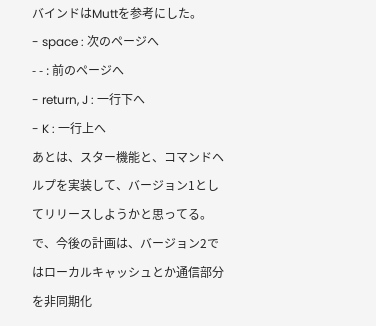バインドはMuttを参考にした。
- space : 次のページへ
- - : 前のページへ
- return, J : 一行下へ
- K : 一行上へ
あとは、スター機能と、コマンドヘルプを実装して、バージョン1としてリリースしようかと思ってる。
で、今後の計画は、バージョン2ではローカルキャッシュとか通信部分を非同期化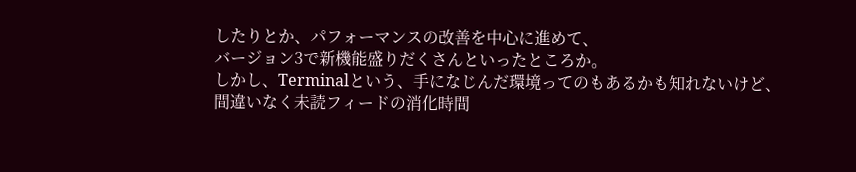したりとか、パフォーマンスの改善を中心に進めて、
バージョン3で新機能盛りだくさんといったところか。
しかし、Terminalという、手になじんだ環境ってのもあるかも知れないけど、
間違いなく未読フィードの消化時間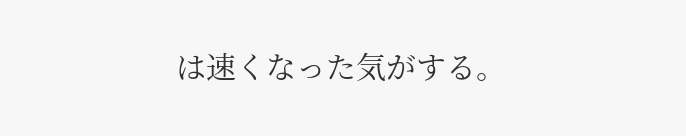は速くなった気がする。